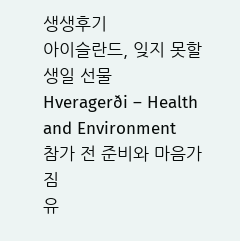생생후기
아이슬란드, 잊지 못할 생일 선물
Hveragerði – Health and Environment
참가 전 준비와 마음가짐
유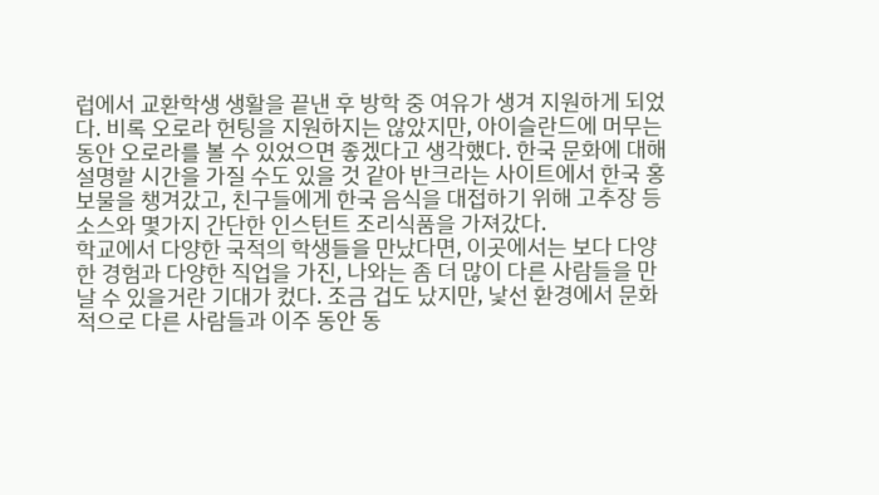럽에서 교환학생 생활을 끝낸 후 방학 중 여유가 생겨 지원하게 되었다. 비록 오로라 헌팅을 지원하지는 않았지만, 아이슬란드에 머무는 동안 오로라를 볼 수 있었으면 좋겠다고 생각했다. 한국 문화에 대해 설명할 시간을 가질 수도 있을 것 같아 반크라는 사이트에서 한국 홍보물을 챙겨갔고, 친구들에게 한국 음식을 대접하기 위해 고추장 등 소스와 몇가지 간단한 인스턴트 조리식품을 가져갔다.
학교에서 다양한 국적의 학생들을 만났다면, 이곳에서는 보다 다양한 경험과 다양한 직업을 가진, 나와는 좀 더 많이 다른 사람들을 만날 수 있을거란 기대가 컸다. 조금 겁도 났지만, 낯선 환경에서 문화적으로 다른 사람들과 이주 동안 동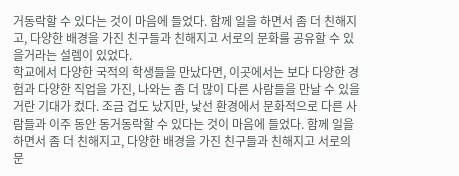거동락할 수 있다는 것이 마음에 들었다. 함께 일을 하면서 좀 더 친해지고, 다양한 배경을 가진 친구들과 친해지고 서로의 문화를 공유할 수 있을거라는 설렘이 있었다.
학교에서 다양한 국적의 학생들을 만났다면, 이곳에서는 보다 다양한 경험과 다양한 직업을 가진, 나와는 좀 더 많이 다른 사람들을 만날 수 있을거란 기대가 컸다. 조금 겁도 났지만, 낯선 환경에서 문화적으로 다른 사람들과 이주 동안 동거동락할 수 있다는 것이 마음에 들었다. 함께 일을 하면서 좀 더 친해지고, 다양한 배경을 가진 친구들과 친해지고 서로의 문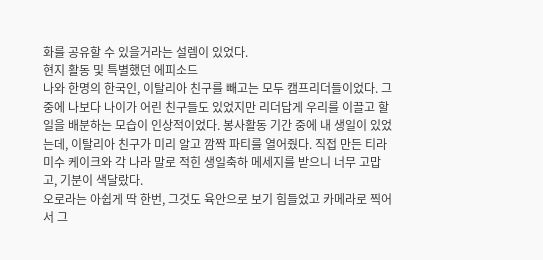화를 공유할 수 있을거라는 설렘이 있었다.
현지 활동 및 특별했던 에피소드
나와 한명의 한국인, 이탈리아 친구를 빼고는 모두 캠프리더들이었다. 그 중에 나보다 나이가 어린 친구들도 있었지만 리더답게 우리를 이끌고 할 일을 배분하는 모습이 인상적이었다. 봉사활동 기간 중에 내 생일이 있었는데, 이탈리아 친구가 미리 알고 깜짝 파티를 열어줬다. 직접 만든 티라미수 케이크와 각 나라 말로 적힌 생일축하 메세지를 받으니 너무 고맙고, 기분이 색달랐다.
오로라는 아쉽게 딱 한번, 그것도 육안으로 보기 힘들었고 카메라로 찍어서 그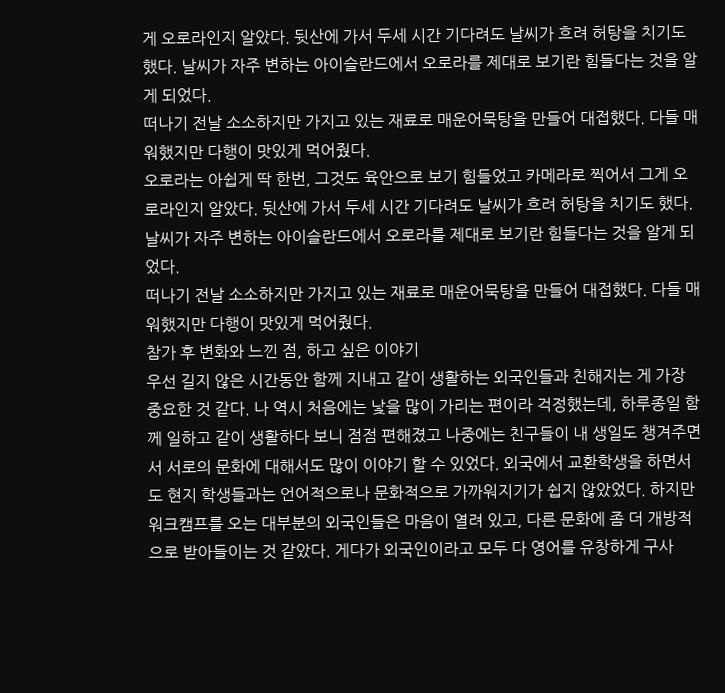게 오로라인지 알았다. 뒷산에 가서 두세 시간 기다려도 날씨가 흐려 허탕을 치기도 했다. 날씨가 자주 변하는 아이슬란드에서 오로라를 제대로 보기란 힘들다는 것을 알게 되었다.
떠나기 전날 소소하지만 가지고 있는 재료로 매운어묵탕을 만들어 대접했다. 다들 매워했지만 다행이 맛있게 먹어줬다.
오로라는 아쉽게 딱 한번, 그것도 육안으로 보기 힘들었고 카메라로 찍어서 그게 오로라인지 알았다. 뒷산에 가서 두세 시간 기다려도 날씨가 흐려 허탕을 치기도 했다. 날씨가 자주 변하는 아이슬란드에서 오로라를 제대로 보기란 힘들다는 것을 알게 되었다.
떠나기 전날 소소하지만 가지고 있는 재료로 매운어묵탕을 만들어 대접했다. 다들 매워했지만 다행이 맛있게 먹어줬다.
참가 후 변화와 느낀 점, 하고 싶은 이야기
우선 길지 않은 시간동안 함께 지내고 같이 생활하는 외국인들과 친해지는 게 가장 중요한 것 같다. 나 역시 처음에는 낯을 많이 가리는 편이라 걱정했는데, 하루종일 함께 일하고 같이 생활하다 보니 점점 편해졌고 나중에는 친구들이 내 생일도 챙겨주면서 서로의 문화에 대해서도 많이 이야기 할 수 있었다. 외국에서 교환학생을 하면서도 현지 학생들과는 언어적으로나 문화적으로 가까워지기가 쉽지 않았었다. 하지만 워크캠프를 오는 대부분의 외국인들은 마음이 열려 있고, 다른 문화에 좀 더 개방적으로 받아들이는 것 같았다. 게다가 외국인이라고 모두 다 영어를 유창하게 구사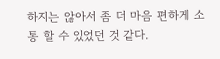하지는 않아서 좀 더 마음 편하게 소통 할 수 있었던 것 같다.